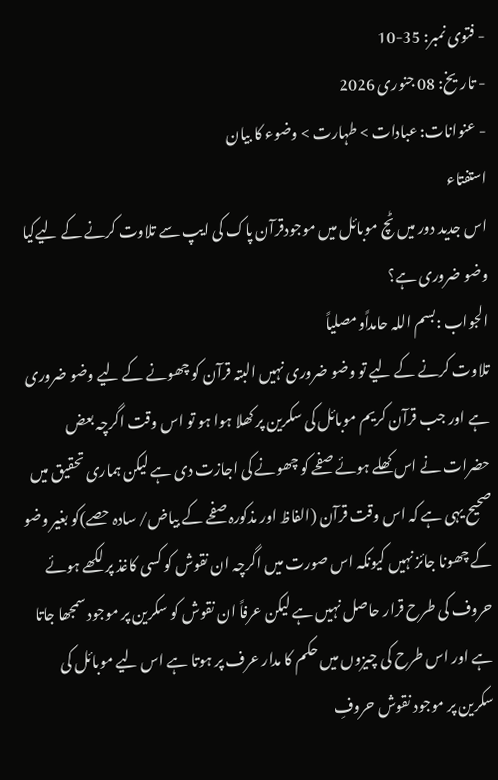- فتوی نمبر: 35-10
- تاریخ: 08 جنوری 2026
- عنوانات: عبادات > طہارت > وضوء کا بیان
استفتاء
اس جدید دور میں ٹچ موبائل میں موجودقرآن پاک کی ایپ سے تلاوت کرنے کے لیےکیا وضو ضروری ہے؟
الجواب :بسم اللہ حامداًومصلیاً
تلاوت کرنے کے لیے تو وضو ضروری نہیں البتہ قرآن کو چھونے کے لیے وضو ضروری ہے اور جب قرآن کریم موبائل کی سکرین پر کھلا ہوا ہو تو اس وقت اگرچہ بعض حضرات نے اس کھلے ہوئے صفحے کو چھونے کی اجازت دی ہے لیکن ہماری تحقیق میں صحیح یہی ہے کہ اس وقت قرآن (الفاظ اور مذکورہ صفحے کے بیاض/ سادہ حصے)کو بغیر وضو کے چھونا جائز نہیں کیونکہ اس صورت میں اگرچہ ان نقوش کو کسی کاغذ پر لکھے ہوئے حروف کی طرح قرار حاصل نہیں ہے لیکن عرفاً ان نقوش کو سکرین پر موجود سمجھا جاتا ہے اور اس طرح کی چیزوں میں حکم کا مدار عرف پر ہوتا ہے اس لیے موبائل کی سکرین پر موجود نقوش حروفِ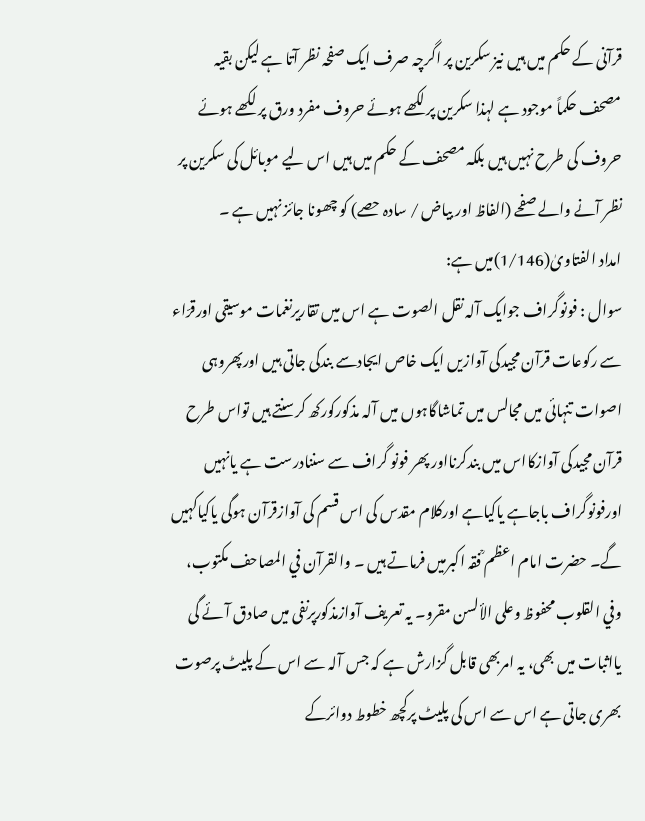قرآنی کے حکم میں ہیں نیز سکرین پر اگرچہ صرف ایک صفحہ نظر آتا ہے لیکن بقیہ مصحف حکماً موجود ہے لہذا سکرین پر لکھے ہوئے حروف مفرد ورق پر لکھے ہوئے حروف کی طرح نہیں ہیں بلکہ مصحف کے حکم میں ہیں اس لیے موبائل کی سکرین پر نظر آنے والے صفحے (الفاظ اور بیاض / سادہ حصے) کو چھونا جائز نہیں ہے ۔
امداد الفتاویٰ(1/146)میں ہے:
سوال : فونوگراف جوایک آلہ نقل الصوت ہے اس میں تقاریرنغمات موسیقی اورقرّاء سے رکوعات قرآن مجیدکی آوازیں ایک خاص ایجادسے بندکی جاتی ہیں اورپھروہی اصوات تنہائی میں مجالس میں تماشاگاہوں میں آلہ مذکورکورکھ کرسنتے ہیں تواس طرح قرآن مجیدکی آوازکااس میں بندکرنااور پھر فونو گراف سے سننادرست ہے یانہیں اورفونوگراف باجاہے یاکیاہے اورکلام مقدس کی اس قسم کی آوازقرآن ہوگی یاکیاکہیں گے۔ حضرت امام اعظم ؒفقہ اکبرمیں فرماتے ہیں ۔ والقرآن في المصاحف مکتوب، وفي القلوب محفوظ وعلی الألسن مقرو۔ یہ تعریف آوازمذکورپرنفی میں صادق آئے گی یااثبات میں بھی، یہ امربھی قابل گزارش ہے کہ جس آلہ سے اس کے پلیٹ پرصوت بھری جاتی ہے اس سے اس کی پلیٹ پرکچھ خطوط دوائرکے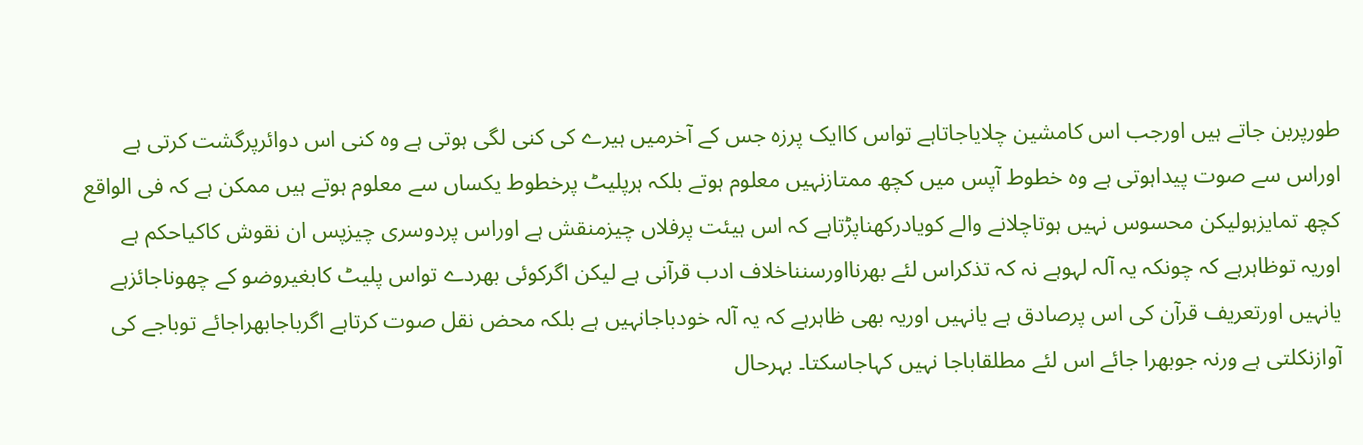طورپربن جاتے ہیں اورجب اس کامشین چلایاجاتاہے تواس کاایک پرزہ جس کے آخرمیں ہیرے کی کنی لگی ہوتی ہے وہ کنی اس دوائرپرگشت کرتی ہے اوراس سے صوت پیداہوتی ہے وہ خطوط آپس میں کچھ ممتازنہیں معلوم ہوتے بلکہ ہرپلیٹ پرخطوط یکساں سے معلوم ہوتے ہیں ممکن ہے کہ فی الواقع کچھ تمایزہولیکن محسوس نہیں ہوتاچلانے والے کویادرکھناپڑتاہے کہ اس ہیئت پرفلاں چیزمنقش ہے اوراس پردوسری چیزپس ان نقوش کاکیاحکم ہے اوریہ توظاہرہے کہ چونکہ یہ آلہ لہوہے نہ کہ تذکراس لئے بھرنااورسنناخلاف ادب قرآنی ہے لیکن اگرکوئی بھردے تواس پلیٹ کابغیروضو کے چھوناجائزہے یانہیں اورتعریف قرآن کی اس پرصادق ہے یانہیں اوریہ بھی ظاہرہے کہ یہ آلہ خودباجانہیں ہے بلکہ محض نقل صوت کرتاہے اگرباجابھراجائے توباجے کی آوازنکلتی ہے ورنہ جوبھرا جائے اس لئے مطلقاباجا نہیں کہاجاسکتا۔ بہرحال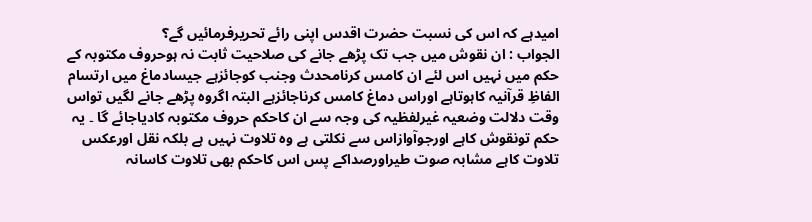امیدہے کہ اس کی نسبت حضرت اقدس اپنی رائے تحریرفرمائیں گے؟
الجواب : ان نقوش میں جب تک پڑھے جانے کی صلاحیت ثابت نہ ہوحروف مکتوبہ کے حکم میں نہیں اس لئے ان کامس کرنامحدث وجنب کوجائزہے جیسادماغ میں ارتسام الفاظِ قرآنیہ کاہوتاہے اوراس دماغ کامس کرناجائزہے البتہ اگروہ پڑھے جانے لگیں تواس وقت دلالت وضعیہ غیرلفظیہ کی وجہ سے ان کاحکم حروف مکتوبہ کادیاجائے گا ۔ یہ حکم تونقوش کاہے اورجوآوازاس سے نکلتی ہے وہ تلاوت نہیں ہے بلکہ نقل اورعکس تلاوت کاہے مشابہ صوت طیراورصداکے پس اس کاحکم بھی تلاوت کاسانہ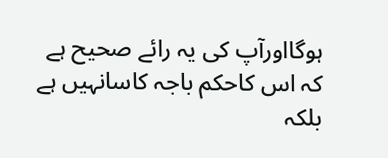ہوگااورآپ کی یہ رائے صحیح ہے کہ اس کاحکم باجہ کاسانہیں ہے بلکہ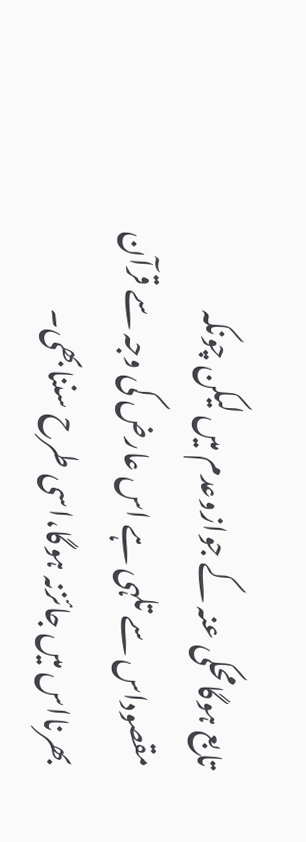تابع ہوگامحکی عنہ کے جوازوعدم میں لیکن چونکہ مقصوداس سے تلہی ہے اس عارض کی وجہ سے قرآن بھرنااس میں جائزنہ ہوگا،اسی طرح سننابھی۔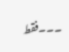۔۔۔فقط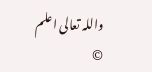واللہ تعالی اعلم
©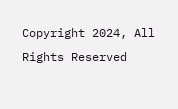Copyright 2024, All Rights Reserved